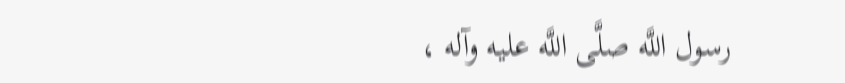رسول اللَّه صلَّى اللَّه عليه وآله ،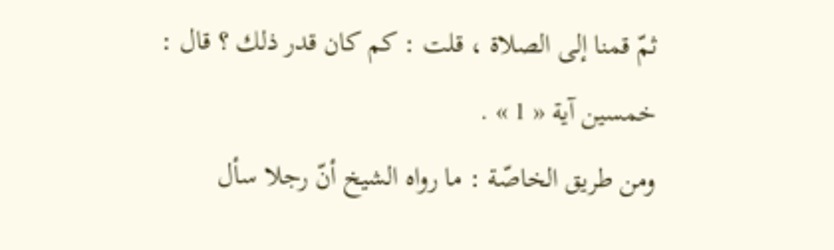ثمّ قمنا إلى الصلاة ، قلت : كم كان قدر ذلك ؟ قال :
خمسين آية « 1 » .
ومن طريق الخاصّة : ما رواه الشيخ أنّ رجلا سأل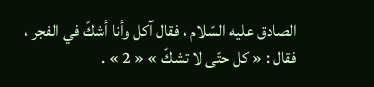الصادق عليه السّلام ، فقال آكل وأنا أشكّ في الفجر ، فقال : « كل حتّى لا تشكّ » « 2 » .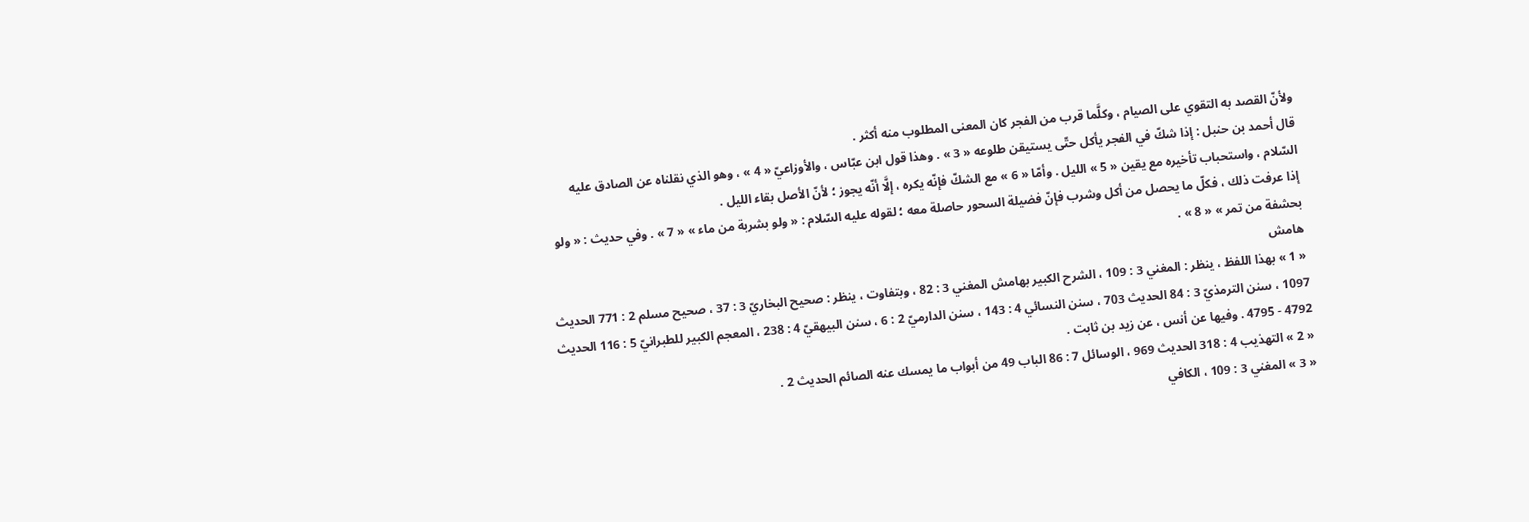ولأنّ القصد به التقوي على الصيام ، وكلَّما قرب من الفجر كان المعنى المطلوب منه أكثر .
قال أحمد بن حنبل : إذا شكّ في الفجر يأكل حتّى يستيقن طلوعه « 3 » . وهذا قول ابن عبّاس ، والأوزاعيّ « 4 » ، وهو الذي نقلناه عن الصادق عليه السّلام ، واستحباب تأخيره مع يقين « 5 » الليل . وأمّا « 6 » مع الشكّ فإنّه يكره ، إلَّا أنّه يجوز ؛ لأنّ الأصل بقاء الليل .
إذا عرفت ذلك ، فكلّ ما يحصل من أكل وشرب فإنّ فضيلة السحور حاصلة معه ؛ لقوله عليه السّلام : « ولو بشربة من ماء » « 7 » . وفي حديث : « ولو بحشفة من تمر » « 8 » .
هامش
« 1 » بهذا اللفظ ، ينظر : المغني 3 : 109 ، الشرح الكبير بهامش المغني 3 : 82 ، وبتفاوت ، ينظر : صحيح البخاريّ 3 : 37 ، صحيح مسلم 2 : 771 الحديث 1097 ، سنن الترمذيّ 3 : 84 الحديث 703 ، سنن النسائي 4 : 143 ، سنن الدارميّ 2 : 6 ، سنن البيهقيّ 4 : 238 ، المعجم الكبير للطبرانيّ 5 : 116 الحديث 4792 - 4795 . وفيها عن أنس ، عن زيد بن ثابت .
« 2 » التهذيب 4 : 318 الحديث 969 ، الوسائل 7 : 86 الباب 49 من أبواب ما يمسك عنه الصائم الحديث 2 .
« 3 » المغني 3 : 109 ، الكافي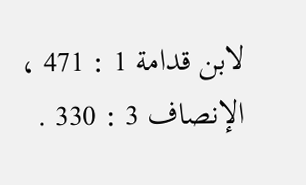لابن قدامة 1 : 471 ، الإنصاف 3 : 330 .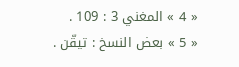« 4 » المغني 3 : 109 .
« 5 » بعض النسخ : تيقّن .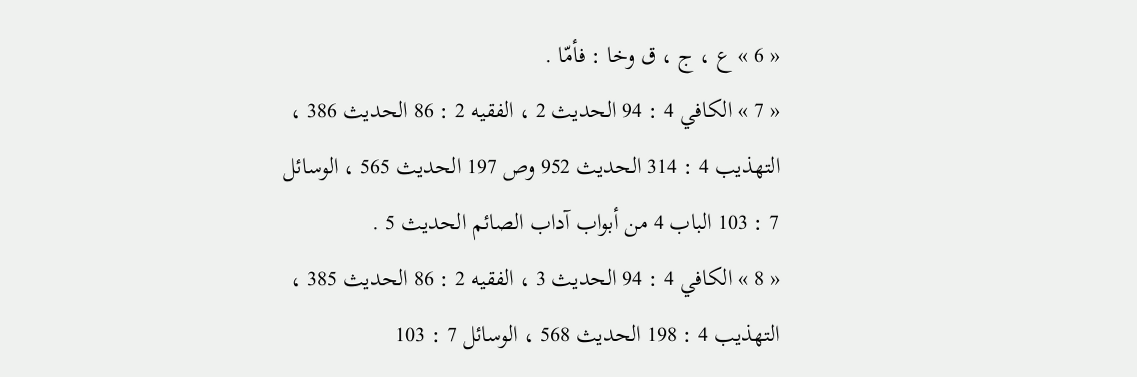« 6 » ع ، ج ، ق وخا : فأمّا .
« 7 » الكافي 4 : 94 الحديث 2 ، الفقيه 2 : 86 الحديث 386 ، التهذيب 4 : 314 الحديث 952 وص 197 الحديث 565 ، الوسائل 7 : 103 الباب 4 من أبواب آداب الصائم الحديث 5 .
« 8 » الكافي 4 : 94 الحديث 3 ، الفقيه 2 : 86 الحديث 385 ، التهذيب 4 : 198 الحديث 568 ، الوسائل 7 : 103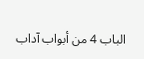الباب 4 من أبواب آداب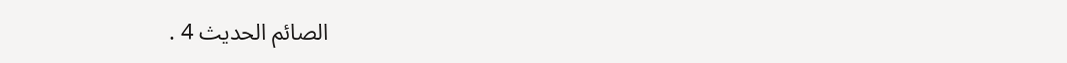الصائم الحديث 4 .